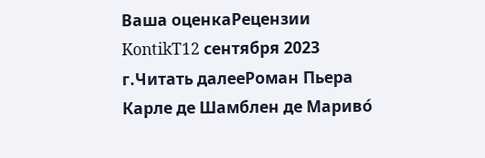Ваша оценкаРецензии
KontikT12 сентября 2023 г.Читать далееРоман Пьера Карле де Шамблен де Мариво́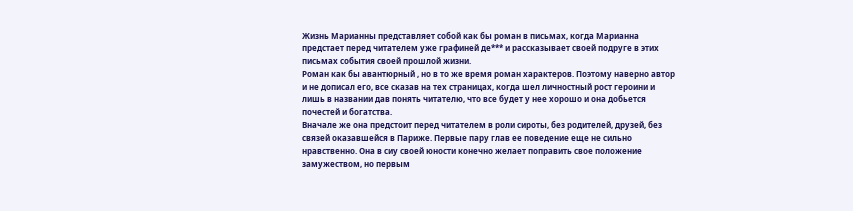Жизнь Марианны представляет собой как бы роман в письмах, когда Марианна предстает перед читателем уже графиней де*** и рассказывает своей подруге в этих письмах события своей прошлой жизни.
Роман как бы авантюрный , но в то же время роман характеров. Поэтому наверно автор и не дописал его, все сказав на тех страницах, когда шел личностный рост героини и лишь в названии дав понять читателю, что все будет у нее хорошо и она добьется почестей и богатства.
Вначале же она предстоит перед читателем в роли сироты, без родителей, друзей, без связей оказавшейся в Париже. Первые пару глав ее поведение еще не сильно нравственно. Она в сиу своей юности конечно желает поправить свое положение замужеством, но первым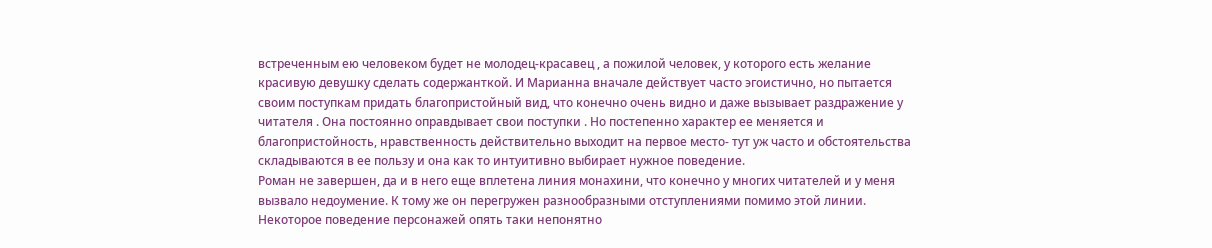встреченным ею человеком будет не молодец-красавец , а пожилой человек, у которого есть желание красивую девушку сделать содержанткой. И Марианна вначале действует часто эгоистично, но пытается своим поступкам придать благопристойный вид, что конечно очень видно и даже вызывает раздражение у читателя . Она постоянно оправдывает свои поступки . Но постепенно характер ее меняется и благопристойность, нравственность действительно выходит на первое место- тут уж часто и обстоятельства складываются в ее пользу и она как то интуитивно выбирает нужное поведение.
Роман не завершен, да и в него еще вплетена линия монахини, что конечно у многих читателей и у меня вызвало недоумение. К тому же он перегружен разнообразными отступлениями помимо этой линии. Некоторое поведение персонажей опять таки непонятно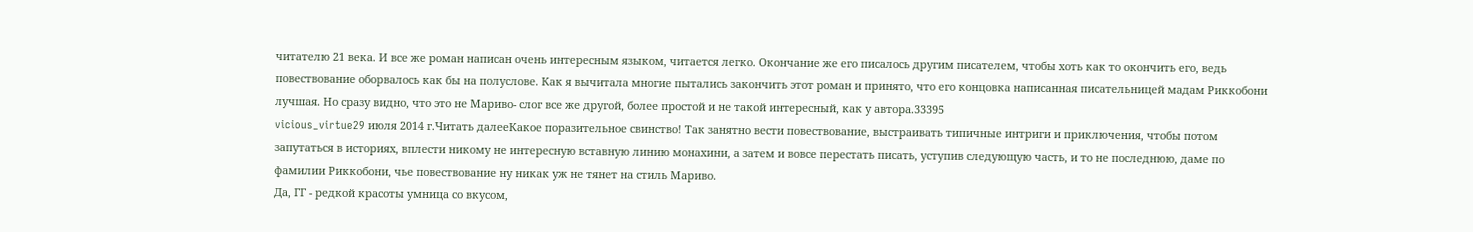читателю 21 века. И все же роман написан очень интересным языком, читается легко. Окончание же его писалось другим писателем, чтобы хоть как то окончить его, ведь повествование оборвалось как бы на полуслове. Как я вычитала многие пытались закончить этот роман и принято, что его концовка написанная писательницей мадам Риккобони лучшая. Но сразу видно, что это не Мариво- слог все же другой, более простой и не такой интересный, как у автора.33395
vicious_virtue29 июля 2014 г.Читать далееКакое поразительное свинство! Так занятно вести повествование, выстраивать типичные интриги и приключения, чтобы потом запутаться в историях, вплести никому не интересную вставную линию монахини, а затем и вовсе перестать писать, уступив следующую часть, и то не последнюю, даме по фамилии Риккобони, чье повествование ну никак уж не тянет на стиль Мариво.
Да, ГГ - редкой красоты умница со вкусом,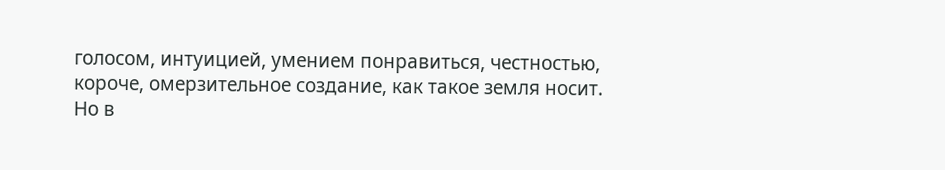голосом, интуицией, умением понравиться, честностью, короче, омерзительное создание, как такое земля носит. Но в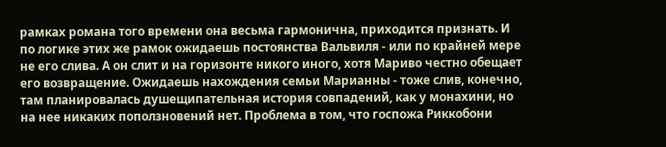рамках романа того времени она весьма гармонична, приходится признать. И по логике этих же рамок ожидаешь постоянства Вальвиля - или по крайней мере не его слива. А он слит и на горизонте никого иного, хотя Мариво честно обещает его возвращение. Ожидаешь нахождения семьи Марианны - тоже слив, конечно, там планировалась душещипательная история совпадений, как у монахини, но на нее никаких поползновений нет. Проблема в том, что госпожа Риккобони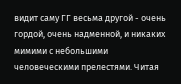видит саму ГГ весьма другой - очень гордой, очень надменной, и никаких мимими с небольшими человеческими прелестями. Читая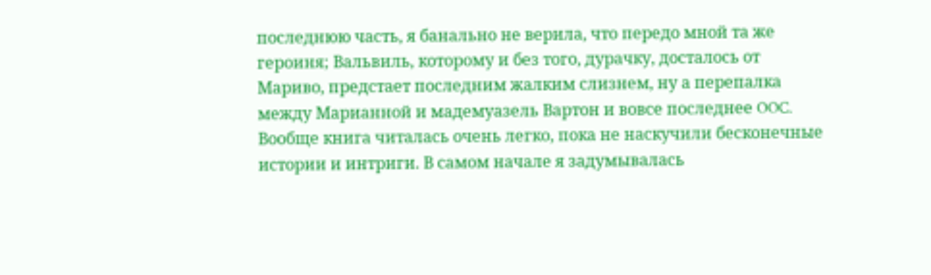последнюю часть, я банально не верила, что передо мной та же героиня; Вальвиль, которому и без того, дурачку, досталось от Мариво, предстает последним жалким слизнем, ну а перепалка между Марианной и мадемуазель Вартон и вовсе последнее OOC.
Вообще книга читалась очень легко, пока не наскучили бесконечные истории и интриги. В самом начале я задумывалась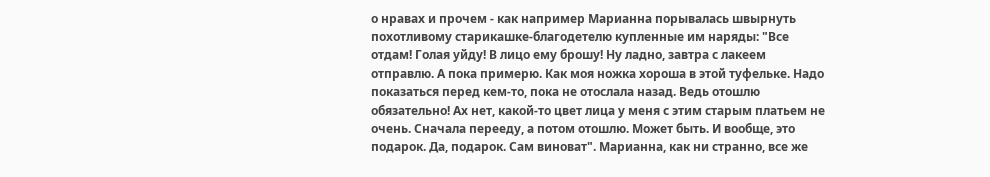о нравах и прочем - как например Марианна порывалась швырнуть похотливому старикашке-благодетелю купленные им наряды: "Все отдам! Голая уйду! В лицо ему брошу! Ну ладно, завтра с лакеем отправлю. А пока примерю. Как моя ножка хороша в этой туфельке. Надо показаться перед кем-то, пока не отослала назад. Ведь отошлю обязательно! Ах нет, какой-то цвет лица у меня с этим старым платьем не очень. Сначала перееду, а потом отошлю. Может быть. И вообще, это подарок. Да, подарок. Сам виноват". Марианна, как ни странно, все же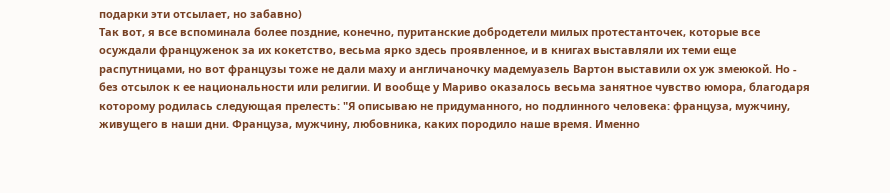подарки эти отсылает, но забавно)
Так вот, я все вспоминала более поздние, конечно, пуританские добродетели милых протестанточек, которые все осуждали француженок за их кокетство, весьма ярко здесь проявленное, и в книгах выставляли их теми еще распутницами, но вот французы тоже не дали маху и англичаночку мадемуазель Вартон выставили ох уж змеюкой. Но - без отсылок к ее национальности или религии. И вообще у Мариво оказалось весьма занятное чувство юмора, благодаря которому родилась следующая прелесть: "Я описываю не придуманного, но подлинного человека: француза, мужчину, живущего в наши дни. Француза, мужчину, любовника, каких породило наше время. Именно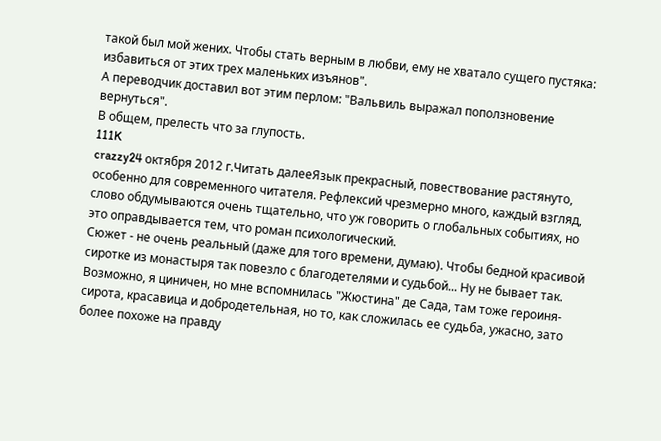такой был мой жених. Чтобы стать верным в любви, ему не хватало сущего пустяка: избавиться от этих трех маленьких изъянов".
А переводчик доставил вот этим перлом: "Вальвиль выражал поползновение вернуться".
В общем, прелесть что за глупость.
111K
crazzy24 октября 2012 г.Читать далееЯзык прекрасный, повествование растянуто, особенно для современного читателя. Рефлексий чрезмерно много, каждый взгляд, слово обдумываются очень тщательно, что уж говорить о глобальных событиях, но это оправдывается тем, что роман психологический.
Сюжет - не очень реальный (даже для того времени, думаю). Чтобы бедной красивой сиротке из монастыря так повезло с благодетелями и судьбой... Ну не бывает так. Возможно, я циничен, но мне вспомнилась "Жюстина" де Сада, там тоже героиня-сирота, красавица и добродетельная, но то, как сложилась ее судьба, ужасно, зато более похоже на правду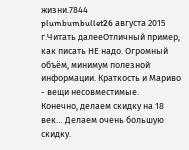жизни.7844
plumbumbullet26 августа 2015 г.Читать далееОтличный пример, как писать НЕ надо. Огромный объём, минимум полезной информации. Краткость и Мариво - вещи несовместимые.
Конечно, делаем скидку на 18 век… Делаем очень большую скидку.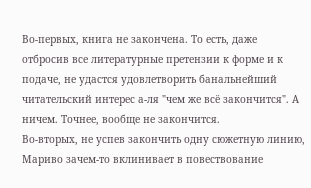Во-первых, книга не закончена. То есть, даже отбросив все литературные претензии к форме и к подаче, не удастся удовлетворить банальнейший читательский интерес а-ля "чем же всё закончится". А ничем. Точнее, вообще не закончится.
Во-вторых, не успев закончить одну сюжетную линию, Мариво зачем-то вклинивает в повествование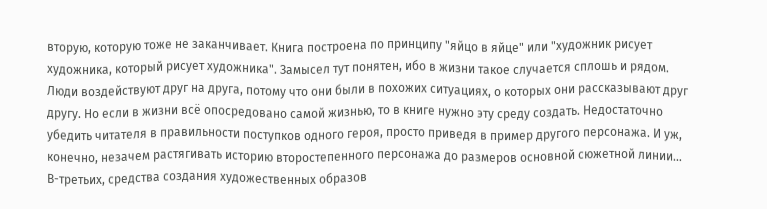вторую, которую тоже не заканчивает. Книга построена по принципу "яйцо в яйце" или "художник рисует художника, который рисует художника". Замысел тут понятен, ибо в жизни такое случается сплошь и рядом. Люди воздействуют друг на друга, потому что они были в похожих ситуациях, о которых они рассказывают друг другу. Но если в жизни всё опосредовано самой жизнью, то в книге нужно эту среду создать. Недостаточно убедить читателя в правильности поступков одного героя, просто приведя в пример другого персонажа. И уж, конечно, незачем растягивать историю второстепенного персонажа до размеров основной сюжетной линии…
В-третьих, средства создания художественных образов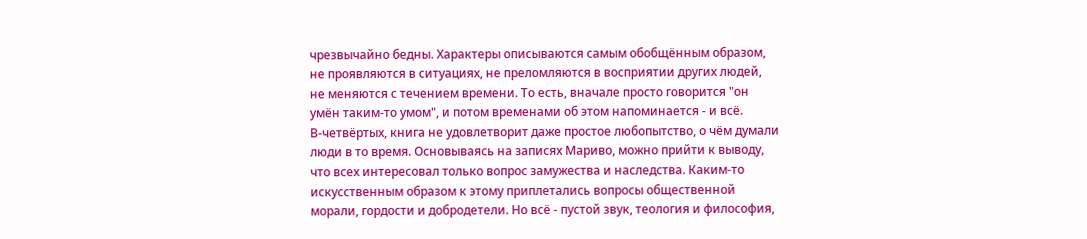чрезвычайно бедны. Характеры описываются самым обобщённым образом, не проявляются в ситуациях, не преломляются в восприятии других людей, не меняются с течением времени. То есть, вначале просто говорится "он умён таким-то умом", и потом временами об этом напоминается - и всё.
В-четвёртых, книга не удовлетворит даже простое любопытство, о чём думали люди в то время. Основываясь на записях Мариво, можно прийти к выводу, что всех интересовал только вопрос замужества и наследства. Каким-то искусственным образом к этому приплетались вопросы общественной морали, гордости и добродетели. Но всё - пустой звук, теология и философия,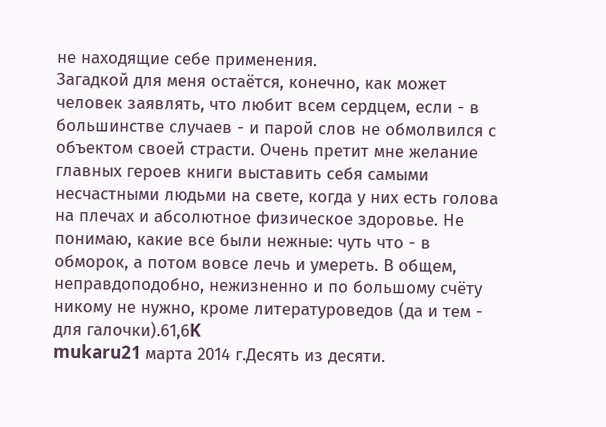не находящие себе применения.
Загадкой для меня остаётся, конечно, как может человек заявлять, что любит всем сердцем, если - в большинстве случаев - и парой слов не обмолвился с объектом своей страсти. Очень претит мне желание главных героев книги выставить себя самыми несчастными людьми на свете, когда у них есть голова на плечах и абсолютное физическое здоровье. Не понимаю, какие все были нежные: чуть что - в обморок, а потом вовсе лечь и умереть. В общем, неправдоподобно, нежизненно и по большому счёту никому не нужно, кроме литературоведов (да и тем - для галочки).61,6K
mukaru21 марта 2014 г.Десять из десяти.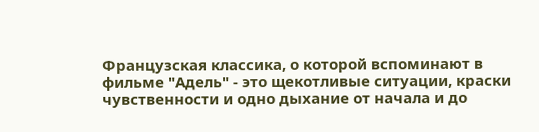Французская классика, о которой вспоминают в фильме "Адель" - это щекотливые ситуации, краски чувственности и одно дыхание от начала и до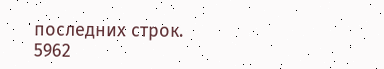последних строк.
5962